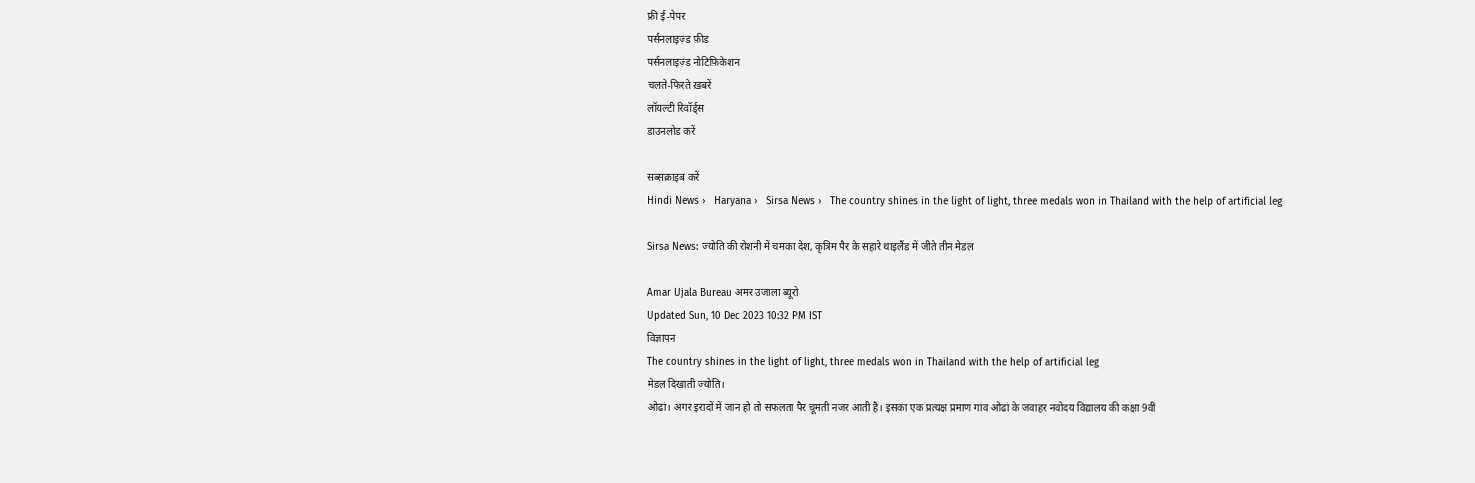फ्री ई-पेपर
पर्सनलाइज़्ड फ़ीड
पर्सनलाइज़्ड नोटिफ़िकेशन
चलते-फिरते ख़बरें
लॉयल्टी रिवॉर्ड्स
डाउनलोड करें

सब्सक्राइब करें
Hindi News ›   Haryana ›   Sirsa News ›   The country shines in the light of light, three medals won in Thailand with the help of artificial leg

Sirsa News: ज्योति की रोशनी में चमका देश, कृत्रिम पैर के सहारे थाइलैंड में जीते तीन मेडल

Amar Ujala Bureau अमर उजाला ब्यूरो
Updated Sun, 10 Dec 2023 10:32 PM IST
विज्ञापन
The country shines in the light of light, three medals won in Thailand with the help of artificial leg
मेडल दिखाती ज्योति।
ओढां। अगर इरादों में जान हो तो सफलता पैर चूमती नजर आती है। इसका एक प्रत्यक्ष प्रमाण गांव ओढां के जवाहर नवोदय विद्यालय की कक्षा 9वीं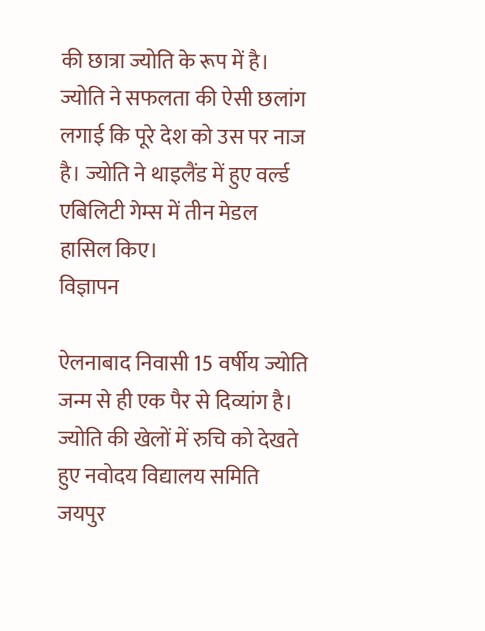की छात्रा ज्योति के रूप में है। ज्योति ने सफलता की ऐसी छलांग लगाई कि पूरे देश को उस पर नाज है। ज्योति ने थाइलैंड में हुए वर्ल्ड एबिलिटी गेम्स में तीन मेडल हासिल किए।
विज्ञापन

ऐलनाबाद निवासी 15 वर्षीय ज्योति जन्म से ही एक पैर से दिव्यांग है। ज्योति की खेलों में रुचि को देखते हुए नवोदय विद्यालय समिति जयपुर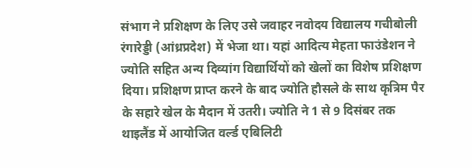संभाग ने प्रशिक्षण के लिए उसे जवाहर नवोदय विद्यालय गचीबोली रंगारेड्डी (आंध्रप्रदेश) में भेजा था। यहां आदित्य मेहता फाउंडेशन ने ज्योति सहित अन्य दिव्यांग विद्यार्थियों को खेलों का विशेष प्रशिक्षण दिया। प्रशिक्षण प्राप्त करने के बाद ज्योति हौसले के साथ कृत्रिम पैर के सहारे खेल के मैदान में उतरी। ज्योति ने 1 से 9 दिसंबर तक थाइलैंड में आयोजित वर्ल्ड एबिलिटी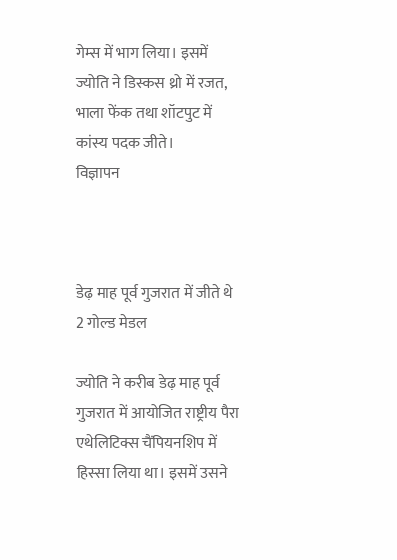गेम्स में भाग लिया। इसमें ज्योति ने डिस्कस थ्रो में रजत, भाला फेंक तथा शॉटपुट में कांस्य पदक जीते।
विज्ञापन



डेढ़ माह पूर्व गुजरात में जीते थे 2 गोल्ड मेडल

ज्योति ने करीब डेढ़ माह पूर्व गुजरात में आयोजित राष्ट्रीय पैरा एथेलिटिक्स चैंपियनशिप में हिस्सा लिया था। इसमें उसने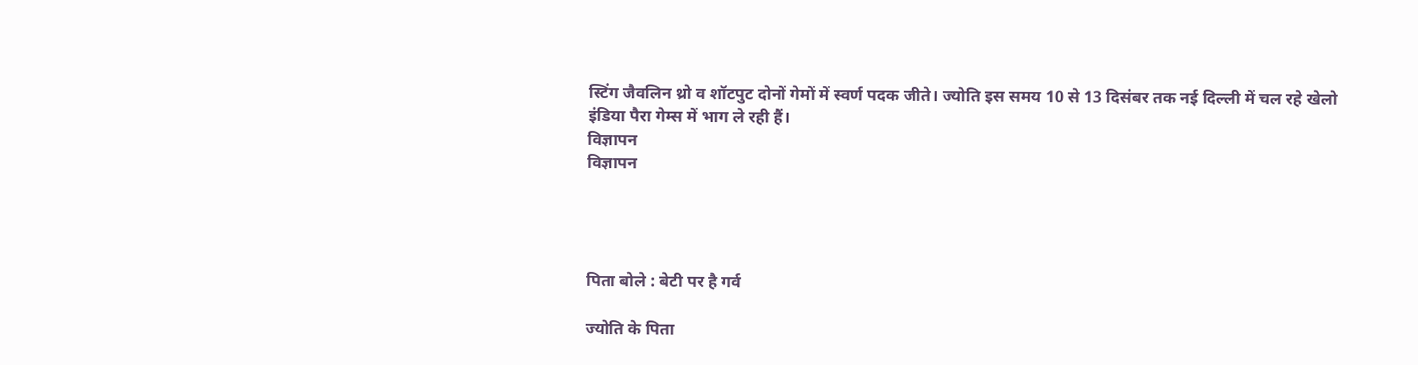स्टिंग जैवलिन थ्रो व शॉटपुट दोनों गेमों में स्वर्ण पदक जीते। ज्योति इस समय 10 से 13 दिसंबर तक नई दिल्ली में चल रहे खेलो इंडिया पैरा गेम्स में भाग ले रही हैं।
विज्ञापन
विज्ञापन




पिता बोले : बेटी पर है गर्व

ज्योति के पिता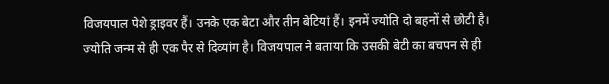विजयपाल पेशे ड्राइवर हैं। उनके एक बेटा और तीन बेटियां हैं। इनमें ज्योति दो बहनों से छोटी है। ज्योति जन्म से ही एक पैर से दिव्यांग है। विजयपाल ने बताया कि उसकी बेटी का बचपन से ही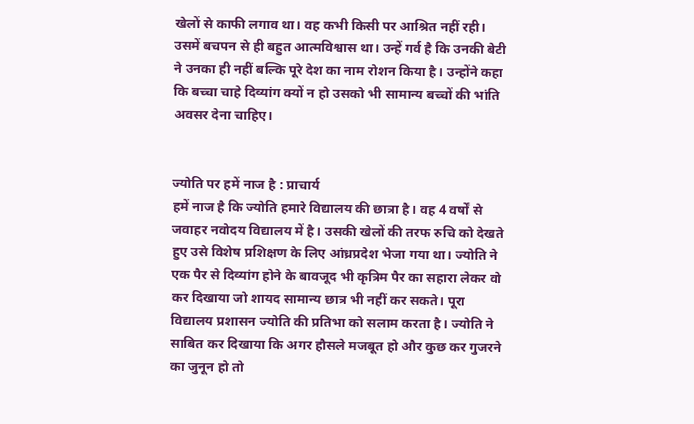खेलों से काफी लगाव था। वह कभी किसी पर आश्रित नहीं रही। उसमें बचपन से ही बहुत आत्मविश्वास था। उन्हें गर्व है कि उनकी बेटी ने उनका ही नहीं बल्कि पूरे देश का नाम रोशन किया है। उन्होंने कहा कि बच्चा चाहे दिव्यांग क्यों न हो उसको भी सामान्य बच्चों की भांति अवसर देना चाहिए।


ज्योति पर हमें नाज है : प्राचार्य
हमें नाज है कि ज्योति हमारे विद्यालय की छात्रा है। वह 4 वर्षों से जवाहर नवोदय विद्यालय में है। उसकी खेलों की तरफ रुचि को देखते हुए उसे विशेष प्रशिक्षण के लिए आंध्रप्रदेश भेजा गया था। ज्योति ने एक पैर से दिव्यांग होने के बावजूद भी कृत्रिम पैर का सहारा लेकर वो कर दिखाया जो शायद सामान्य छात्र भी नहीं कर सकते। पूरा विद्यालय प्रशासन ज्योति की प्रतिभा को सलाम करता है। ज्योति ने साबित कर दिखाया कि अगर हौसले मजबूत हो और कुछ कर गुजरने का जुनून हो तो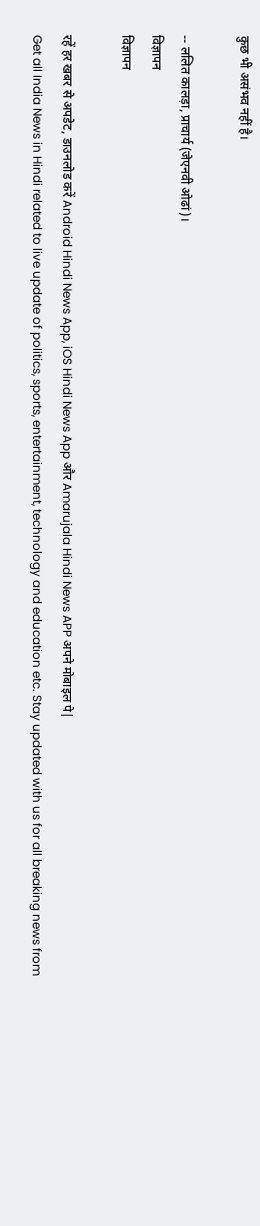कुछ भी असंभव नहीं है।

-- ललित कालड़ा, प्राचार्य (जेएनवी ओढां)।
विज्ञापन
विज्ञापन

रहें हर खबर से अपडेट, डाउनलोड करें Android Hindi News App, iOS Hindi News App और Amarujala Hindi News APP अपने मोबाइल पे|
Get all India News in Hindi related to live update of politics, sports, entertainment, technology and education etc. Stay updated with us for all breaking news from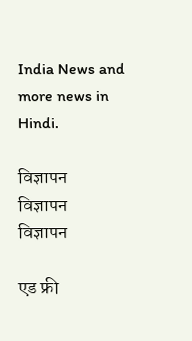India News and more news in Hindi.

विज्ञापन
विज्ञापन
विज्ञापन

एड फ्री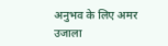अनुभव के लिए अमर उजाला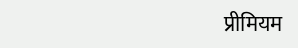प्रीमियम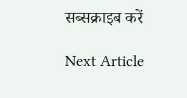सब्सक्राइब करें

Next Article